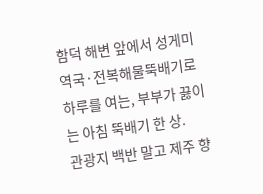함덕 해변 앞에서 성게미역국·전복해물뚝배기로 하루를 여는, 부부가 끓이는 아침 뚝배기 한 상.
관광지 백반 말고 제주 향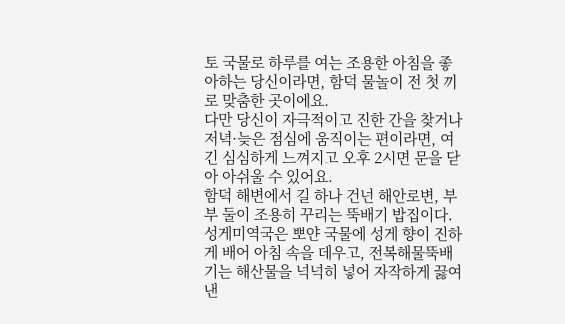토 국물로 하루를 여는 조용한 아침을 좋아하는 당신이라면, 함덕 물놀이 전 첫 끼로 맞춤한 곳이에요.
다만 당신이 자극적이고 진한 간을 찾거나 저녁·늦은 점심에 움직이는 편이라면, 여긴 심심하게 느껴지고 오후 2시면 문을 닫아 아쉬울 수 있어요.
함덕 해변에서 길 하나 건넌 해안로변, 부부 둘이 조용히 꾸리는 뚝배기 밥집이다. 성게미역국은 뽀얀 국물에 성게 향이 진하게 배어 아침 속을 데우고, 전복해물뚝배기는 해산물을 넉넉히 넣어 자작하게 끓여낸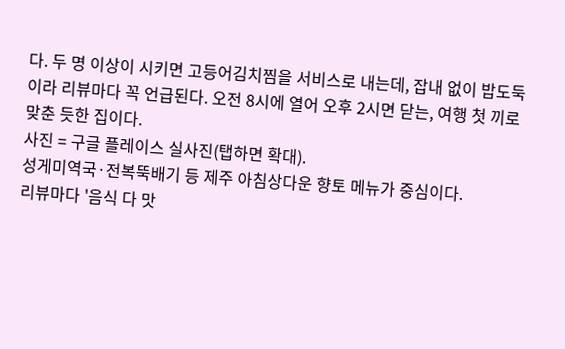다. 두 명 이상이 시키면 고등어김치찜을 서비스로 내는데, 잡내 없이 밥도둑이라 리뷰마다 꼭 언급된다. 오전 8시에 열어 오후 2시면 닫는, 여행 첫 끼로 맞춘 듯한 집이다.
사진 = 구글 플레이스 실사진(탭하면 확대).
성게미역국·전복뚝배기 등 제주 아침상다운 향토 메뉴가 중심이다.
리뷰마다 '음식 다 맛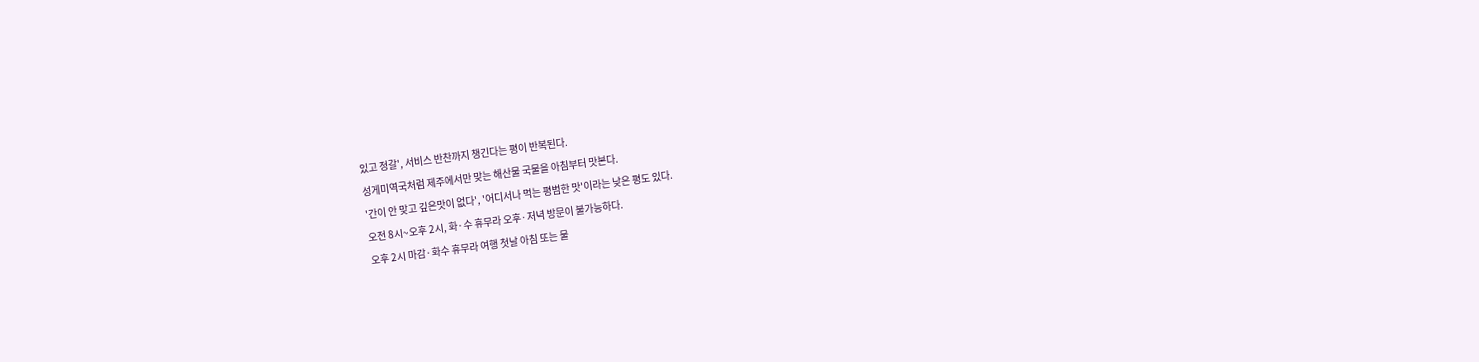있고 정갈', 서비스 반찬까지 챙긴다는 평이 반복된다.
성게미역국처럼 제주에서만 맞는 해산물 국물을 아침부터 맛본다.
'간이 안 맞고 깊은맛이 없다', '어디서나 먹는 평범한 맛'이라는 낮은 평도 있다.
오전 8시~오후 2시, 화·수 휴무라 오후·저녁 방문이 불가능하다.
오후 2시 마감·화수 휴무라 여행 첫날 아침 또는 물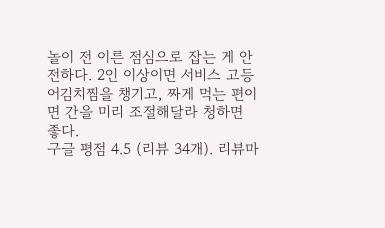놀이 전 이른 점심으로 잡는 게 안전하다. 2인 이상이면 서비스 고등어김치찜을 챙기고, 짜게 먹는 편이면 간을 미리 조절해달라 청하면 좋다.
구글 평점 4.5 (리뷰 34개). 리뷰마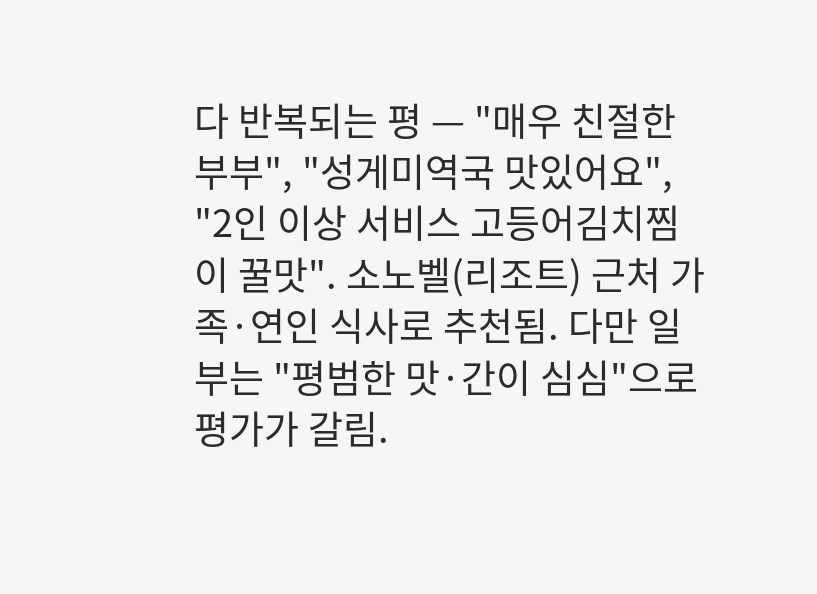다 반복되는 평 — "매우 친절한 부부", "성게미역국 맛있어요", "2인 이상 서비스 고등어김치찜이 꿀맛". 소노벨(리조트) 근처 가족·연인 식사로 추천됨. 다만 일부는 "평범한 맛·간이 심심"으로 평가가 갈림.